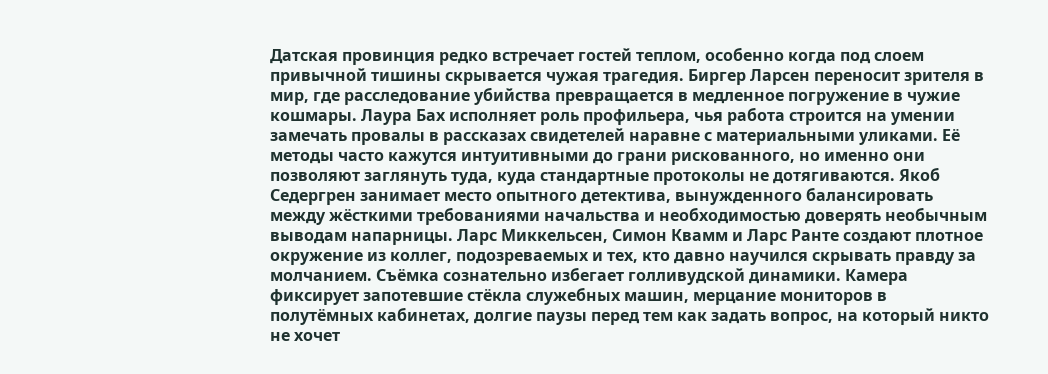Датская провинция редко встречает гостей теплом, особенно когда под слоем привычной тишины скрывается чужая трагедия. Биргер Ларсен переносит зрителя в мир, где расследование убийства превращается в медленное погружение в чужие кошмары. Лаура Бах исполняет роль профильера, чья работа строится на умении замечать провалы в рассказах свидетелей наравне с материальными уликами. Её методы часто кажутся интуитивными до грани рискованного, но именно они позволяют заглянуть туда, куда стандартные протоколы не дотягиваются. Якоб Седергрен занимает место опытного детектива, вынужденного балансировать между жёсткими требованиями начальства и необходимостью доверять необычным выводам напарницы. Ларс Миккельсен, Симон Квамм и Ларс Ранте создают плотное окружение из коллег, подозреваемых и тех, кто давно научился скрывать правду за молчанием. Съёмка сознательно избегает голливудской динамики. Камера фиксирует запотевшие стёкла служебных машин, мерцание мониторов в полутёмных кабинетах, долгие паузы перед тем как задать вопрос, на который никто не хочет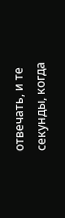отвечать, и те секунды, когда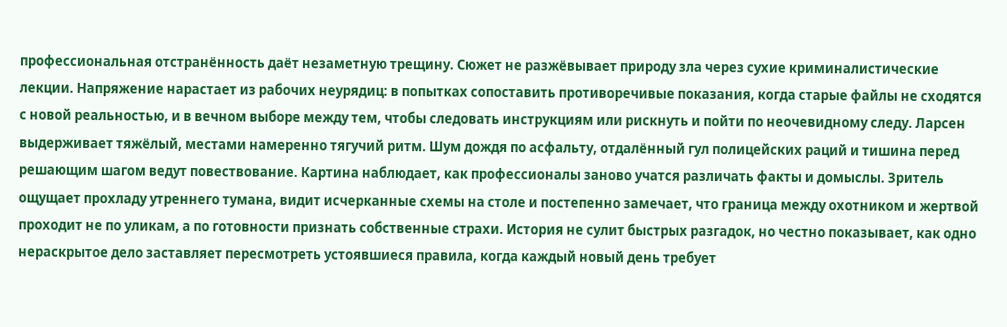профессиональная отстранённость даёт незаметную трещину. Сюжет не разжёвывает природу зла через сухие криминалистические лекции. Напряжение нарастает из рабочих неурядиц: в попытках сопоставить противоречивые показания, когда старые файлы не сходятся с новой реальностью, и в вечном выборе между тем, чтобы следовать инструкциям или рискнуть и пойти по неочевидному следу. Ларсен выдерживает тяжёлый, местами намеренно тягучий ритм. Шум дождя по асфальту, отдалённый гул полицейских раций и тишина перед решающим шагом ведут повествование. Картина наблюдает, как профессионалы заново учатся различать факты и домыслы. Зритель ощущает прохладу утреннего тумана, видит исчерканные схемы на столе и постепенно замечает, что граница между охотником и жертвой проходит не по уликам, а по готовности признать собственные страхи. История не сулит быстрых разгадок, но честно показывает, как одно нераскрытое дело заставляет пересмотреть устоявшиеся правила, когда каждый новый день требует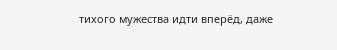тихого мужества идти вперёд, даже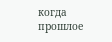когда прошлое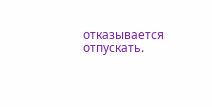отказывается отпускать.